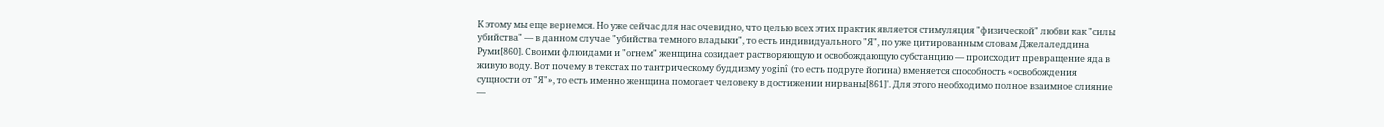К этому мы еще вернемся. Но уже сейчас для нас очевидно, что целью всех этих практик является стимуляция "физической" любви как "силы убийства" — в данном случае "убийства темного владыки", то есть индивидуального "Я", по уже цитированным словам Джелаледдина Руми[860]. Своими флюидами и "огнем" женщина созидает растворяющую и освобождающую субстанцию — происходит превращение яда в живую воду. Вот почему в текстах по тантрическому буддизму yoginî (то есть подруге йогина) вменяется способность «освобождения сущности от "Я"», то есть именно женщина помогает человеку в достижении нирваны[861]'. Для этого необходимо полное взаимное слияние —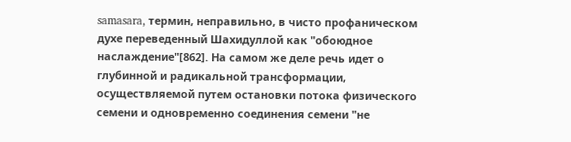samasara, термин, неправильно, в чисто профаническом духе переведенный Шахидуллой как "обоюдное наслаждение"[862]. На самом же деле речь идет о глубинной и радикальной трансформации, осуществляемой путем остановки потока физического семени и одновременно соединения семени "не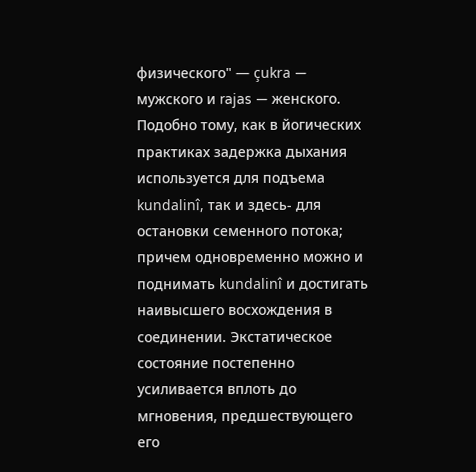физического" — çukra — мужского и rajas — женского. Подобно тому, как в йогических практиках задержка дыхания используется для подъема kundalinî, так и здесь- для остановки семенного потока; причем одновременно можно и поднимать kundalinî и достигать наивысшего восхождения в соединении. Экстатическое состояние постепенно усиливается вплоть до мгновения, предшествующего его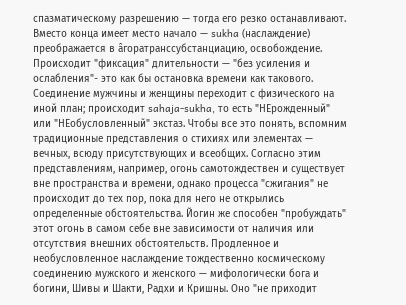спазматическому разрешению — тогда его резко останавливают. Вместо конца имеет место начало — sukha (наслаждение) преображается в âгоратранссубстанциацию, освобождение. Происходит "фиксация" длительности — "без усиления и ослабления"- это как бы остановка времени как такового. Соединение мужчины и женщины переходит с физического на иной план; происходит sahaja-sukha, то есть "НЕрожденный" или "НЕобусловленный" экстаз. Чтобы все это понять, вспомним традиционные представления о стихиях или элементах — вечных, всюду присутствующих и всеобщих. Согласно этим представлениям, например, огонь самотождествен и существует вне пространства и времени, однако процесса "сжигания" не происходит до тех пор, пока для него не открылись определенные обстоятельства. Йогин же способен "пробуждать" этот огонь в самом себе вне зависимости от наличия или отсутствия внешних обстоятельств. Продленное и необусловленное наслаждение тождественно космическому соединению мужского и женского — мифологически бога и богини, Шивы и Шакти, Радхи и Кришны. Оно "не приходит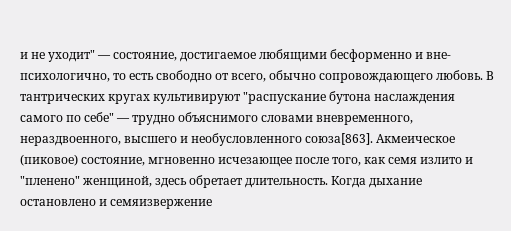и не уходит" — состояние, достигаемое любящими бесформенно и вне-психологично, то есть свободно от всего, обычно сопровождающего любовь. В тантрических кругах культивируют "распускание бутона наслаждения самого по себе" — трудно объяснимого словами вневременного, нераздвоенного, высшего и необусловленного союза[863]. Акмеическое (пиковое) состояние, мгновенно исчезающее после того, как семя излито и "пленено" женщиной, здесь обретает длительность. Когда дыхание остановлено и семяизвержение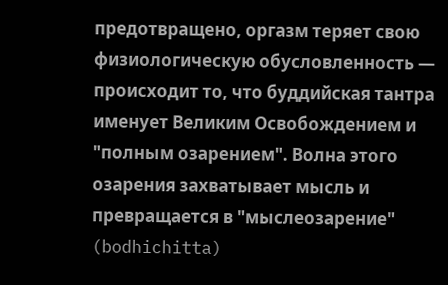предотвращено, оргазм теряет свою физиологическую обусловленность — происходит то, что буддийская тантра именует Великим Освобождением и "полным озарением". Волна этого озарения захватывает мысль и превращается в "мыслеозарение" (bodhichitta)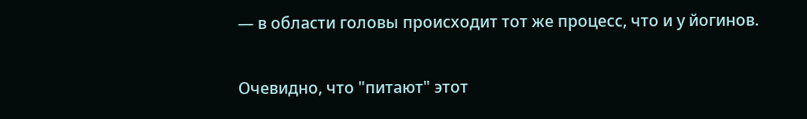— в области головы происходит тот же процесс, что и у йогинов.

Очевидно, что "питают" этот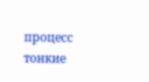процесс тонкие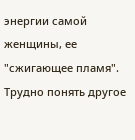энергии самой женщины, ее "сжигающее пламя". Трудно понять другое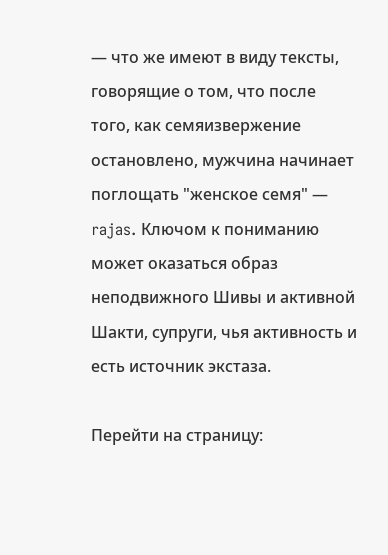— что же имеют в виду тексты, говорящие о том, что после того, как семяизвержение остановлено, мужчина начинает поглощать "женское семя" — rajas. Ключом к пониманию может оказаться образ неподвижного Шивы и активной Шакти, супруги, чья активность и есть источник экстаза.

Перейти на страницу: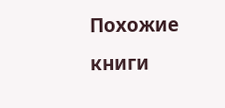Похожие книги